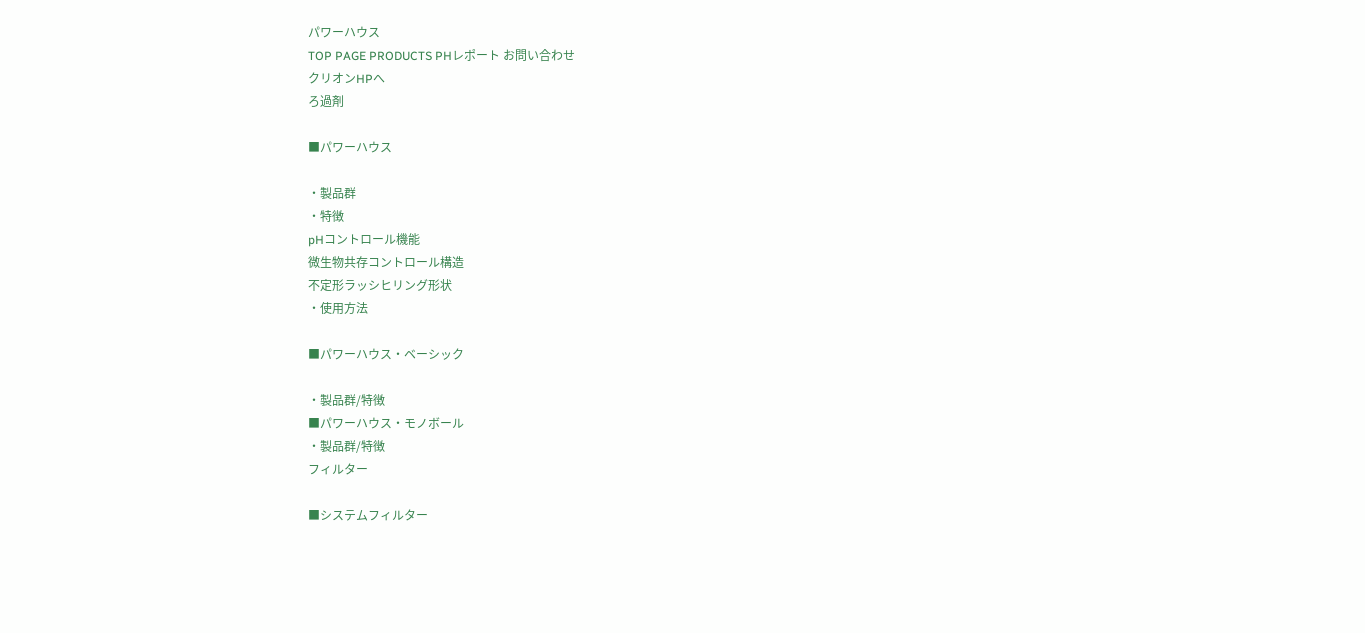パワーハウス
TOP PAGE PRODUCTS PHレポート お問い合わせ
クリオンHPへ
ろ過剤

■パワーハウス

・製品群
・特徴
pHコントロール機能
微生物共存コントロール構造
不定形ラッシヒリング形状
・使用方法

■パワーハウス・ベーシック

・製品群/特徴
■パワーハウス・モノボール
・製品群/特徴
フィルター

■システムフィルター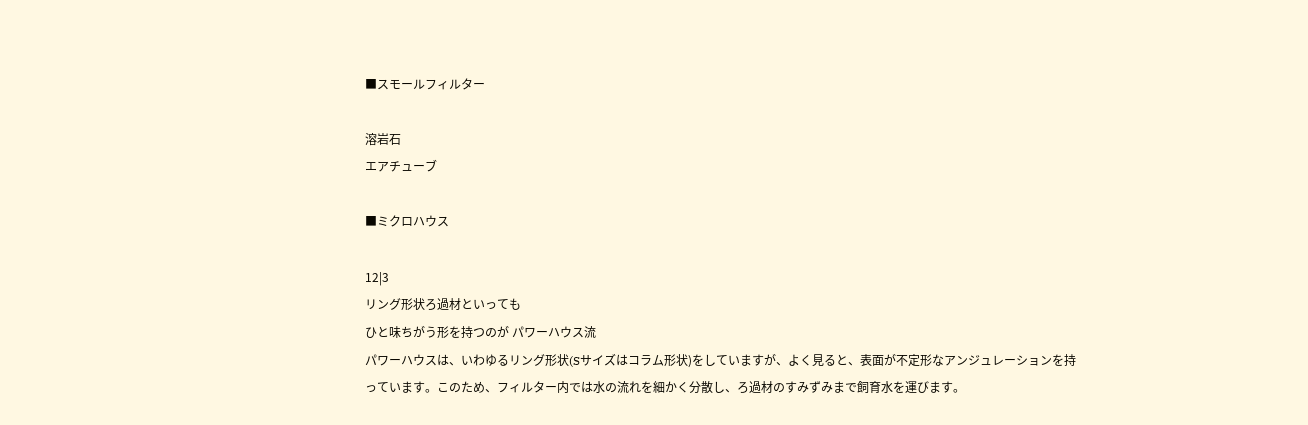■スモールフィルター

溶岩石
エアチューブ

■ミクロハウス

12|3
リング形状ろ過材といっても
ひと味ちがう形を持つのが パワーハウス流
パワーハウスは、いわゆるリング形状(Sサイズはコラム形状)をしていますが、よく見ると、表面が不定形なアンジュレーションを持っています。このため、フィルター内では水の流れを細かく分散し、ろ過材のすみずみまで飼育水を運びます。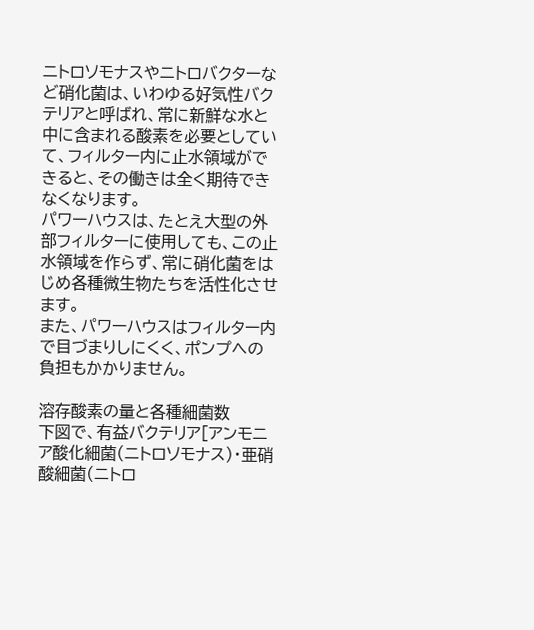ニトロソモナスやニトロバクターなど硝化菌は、いわゆる好気性バクテリアと呼ばれ、常に新鮮な水と中に含まれる酸素を必要としていて、フィルター内に止水領域ができると、その働きは全く期待できなくなります。
パワーハウスは、たとえ大型の外部フィルターに使用しても、この止水領域を作らず、常に硝化菌をはじめ各種微生物たちを活性化させます。
また、パワーハウスはフィルター内で目づまりしにくく、ポンプへの負担もかかりません。

溶存酸素の量と各種細菌数
下図で、有益バクテリア[アンモニア酸化細菌(ニトロソモナス)・亜硝酸細菌(ニトロ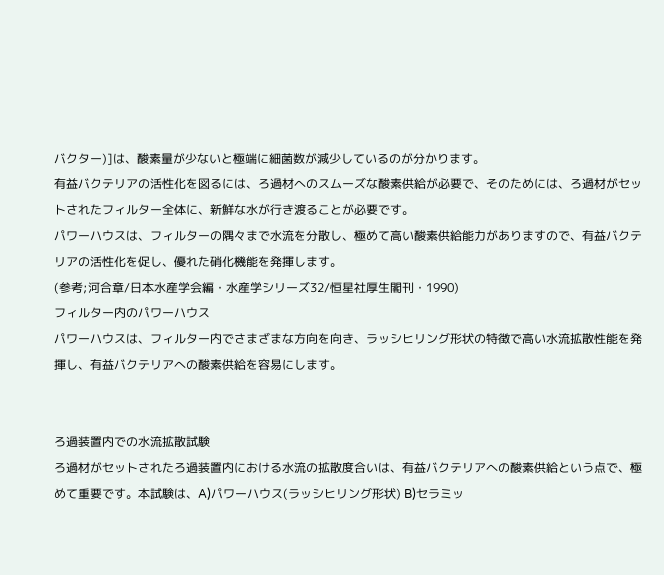バクター)]は、酸素量が少ないと極端に細菌数が減少しているのが分かります。
有益バクテリアの活性化を図るには、ろ過材へのスムーズな酸素供給が必要で、そのためには、ろ過材がセットされたフィルター全体に、新鮮な水が行き渡ることが必要です。
パワーハウスは、フィルターの隅々まで水流を分散し、極めて高い酸素供給能力がありますので、有益バクテリアの活性化を促し、優れた硝化機能を発揮します。
(参考;河合章/日本水産学会編・水産学シリーズ32/恒星社厚生閣刊・1990)
フィルター内のパワーハウス
パワーハウスは、フィルター内でさまざまな方向を向き、ラッシヒリング形状の特徴で高い水流拡散性能を発揮し、有益バクテリアへの酸素供給を容易にします。


ろ過装置内での水流拡散試験
ろ過材がセットされたろ過装置内における水流の拡散度合いは、有益バクテリアへの酸素供給という点で、極めて重要です。本試験は、A)パワーハウス(ラッシヒリング形状) B)セラミッ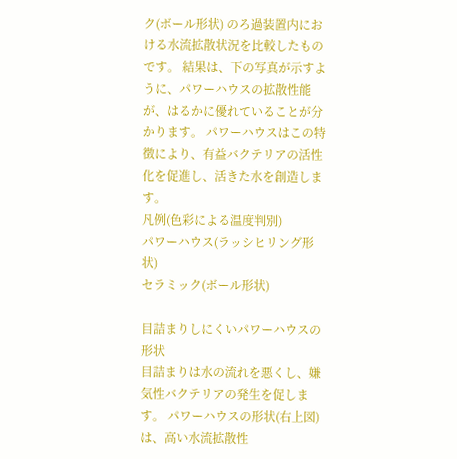ク(ボール形状) のろ過装置内における水流拡散状況を比較したものです。 結果は、下の写真が示すように、パワーハウスの拡散性能が、はるかに優れていることが分かります。 パワーハウスはこの特徴により、有益バクテリアの活性化を促進し、活きた水を創造します。
凡例(色彩による温度判別)
パワーハウス(ラッシヒリング形状)
セラミック(ボール形状)

目詰まりしにくいパワーハウスの形状
目詰まりは水の流れを悪くし、嫌気性バクテリアの発生を促します。 パワーハウスの形状(右上図)は、高い水流拡散性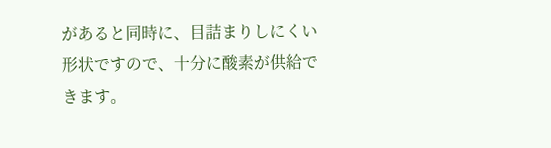があると同時に、目詰まりしにくい形状ですので、十分に酸素が供給できます。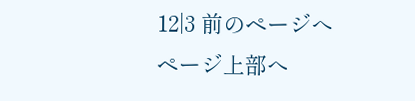12|3 前のページへ
ページ上部へ